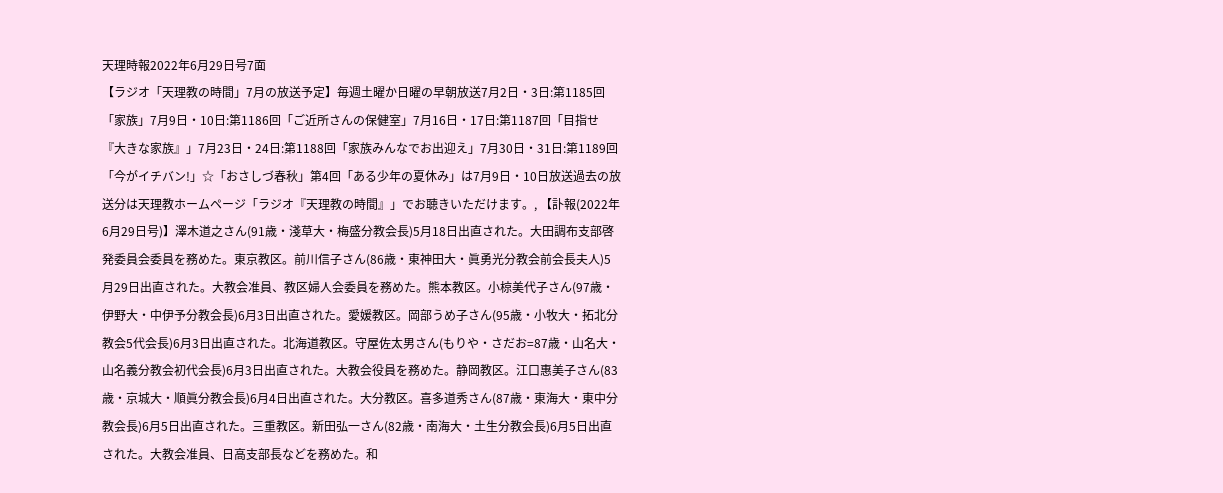天理時報2022年6月29日号7面
【ラジオ「天理教の時間」7月の放送予定】毎週土曜か日曜の早朝放送7月2日・3日:第1185回「家族」7月9日・10日:第1186回「ご近所さんの保健室」7月16日・17日:第1187回「目指せ『大きな家族』」7月23日・24日:第1188回「家族みんなでお出迎え」7月30日・31日:第1189回「今がイチバン!」☆「おさしづ春秋」第4回「ある少年の夏休み」は7月9日・10日放送過去の放送分は天理教ホームページ「ラジオ『天理教の時間』」でお聴きいただけます。, 【訃報(2022年6月29日号)】澤木道之さん(91歳・淺草大・梅盛分教会長)5月18日出直された。大田調布支部啓発委員会委員を務めた。東京教区。前川信子さん(86歳・東神田大・眞勇光分教会前会長夫人)5月29日出直された。大教会准員、教区婦人会委員を務めた。熊本教区。小椋美代子さん(97歳・伊野大・中伊予分教会長)6月3日出直された。愛媛教区。岡部うめ子さん(95歳・小牧大・拓北分教会5代会長)6月3日出直された。北海道教区。守屋佐太男さん(もりや・さだお=87歳・山名大・山名義分教会初代会長)6月3日出直された。大教会役員を務めた。静岡教区。江口惠美子さん(83歳・京城大・順眞分教会長)6月4日出直された。大分教区。喜多道秀さん(87歳・東海大・東中分教会長)6月5日出直された。三重教区。新田弘一さん(82歳・南海大・土生分教会長)6月5日出直された。大教会准員、日高支部長などを務めた。和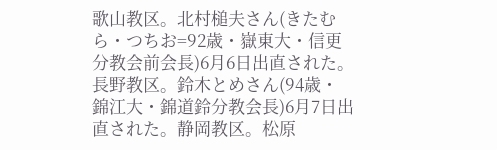歌山教区。北村槌夫さん(きたむら・つちお=92歳・嶽東大・信更分教会前会長)6月6日出直された。長野教区。鈴木とめさん(94歳・錦江大・錦道鈴分教会長)6月7日出直された。静岡教区。松原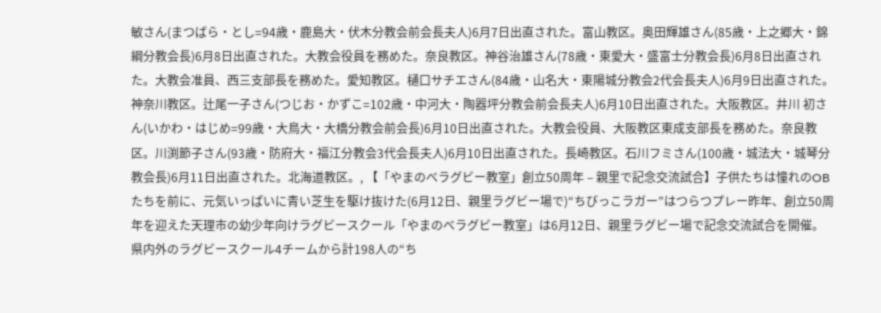敏さん(まつばら・とし=94歳・鹿島大・伏木分教会前会長夫人)6月7日出直された。富山教区。奥田輝雄さん(85歳・上之郷大・錦綱分教会長)6月8日出直された。大教会役員を務めた。奈良教区。神谷治雄さん(78歳・東愛大・盛富士分教会長)6月8日出直された。大教会准員、西三支部長を務めた。愛知教区。樋口サチエさん(84歳・山名大・東陽城分教会2代会長夫人)6月9日出直された。神奈川教区。辻尾一子さん(つじお・かずこ=102歳・中河大・陶器坪分教会前会長夫人)6月10日出直された。大阪教区。井川 初さん(いかわ・はじめ=99歳・大鳥大・大橋分教会前会長)6月10日出直された。大教会役員、大阪教区東成支部長を務めた。奈良教区。川渕節子さん(93歳・防府大・福江分教会3代会長夫人)6月10日出直された。長崎教区。石川フミさん(100歳・城法大・城琴分教会長)6月11日出直された。北海道教区。, 【「やまのべラグビー教室」創立50周年 – 親里で記念交流試合】子供たちは憧れのOBたちを前に、元気いっぱいに青い芝生を駆け抜けた(6月12日、親里ラグビー場で)“ちびっこラガー”はつらつプレー昨年、創立50周年を迎えた天理市の幼少年向けラグビースクール「やまのべラグビー教室」は6月12日、親里ラグビー場で記念交流試合を開催。県内外のラグビースクール4チームから計198人の“ち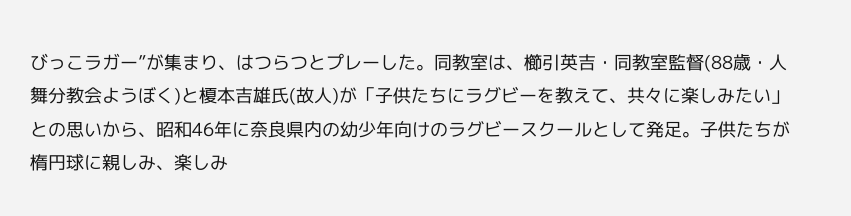びっこラガー”が集まり、はつらつとプレーした。同教室は、櫛引英吉・同教室監督(88歳・人舞分教会ようぼく)と榎本吉雄氏(故人)が「子供たちにラグビーを教えて、共々に楽しみたい」との思いから、昭和46年に奈良県内の幼少年向けのラグビースクールとして発足。子供たちが楕円球に親しみ、楽しみ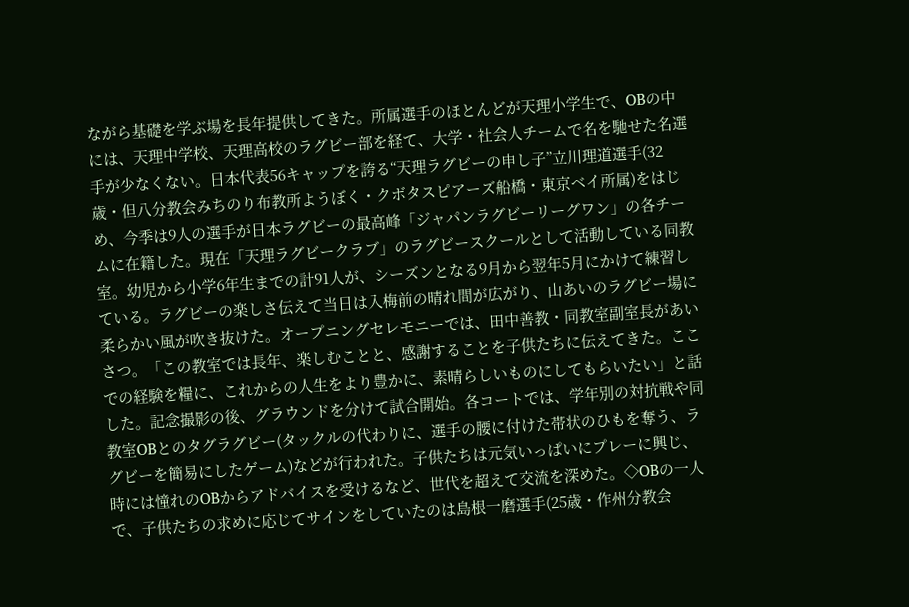ながら基礎を学ぶ場を長年提供してきた。所属選手のほとんどが天理小学生で、OBの中には、天理中学校、天理高校のラグビー部を経て、大学・社会人チームで名を馳せた名選手が少なくない。日本代表56キャップを誇る“天理ラグビーの申し子”立川理道選手(32歳・但八分教会みちのり布教所ようぼく・クボタスピアーズ船橋・東京ベイ所属)をはじめ、今季は9人の選手が日本ラグビーの最高峰「ジャパンラグビーリーグワン」の各チームに在籍した。現在「天理ラグビークラブ」のラグビースクールとして活動している同教室。幼児から小学6年生までの計91人が、シーズンとなる9月から翌年5月にかけて練習している。ラグビーの楽しさ伝えて当日は入梅前の晴れ間が広がり、山あいのラグビー場に柔らかい風が吹き抜けた。オープニングセレモニーでは、田中善教・同教室副室長があいさつ。「この教室では長年、楽しむことと、感謝することを子供たちに伝えてきた。ここでの経験を糧に、これからの人生をより豊かに、素晴らしいものにしてもらいたい」と話した。記念撮影の後、グラウンドを分けて試合開始。各コートでは、学年別の対抗戦や同教室OBとのタグラグビー(タックルの代わりに、選手の腰に付けた帯状のひもを奪う、ラグビーを簡易にしたゲーム)などが行われた。子供たちは元気いっぱいにプレーに興じ、時には憧れのOBからアドバイスを受けるなど、世代を超えて交流を深めた。◇OBの一人で、子供たちの求めに応じてサインをしていたのは島根一磨選手(25歳・作州分教会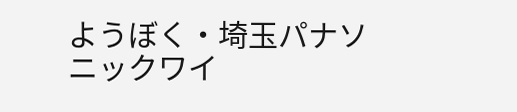ようぼく・埼玉パナソニックワイ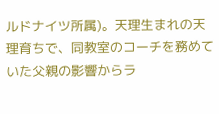ルドナイツ所属)。天理生まれの天理育ちで、同教室のコーチを務めていた父親の影響からラ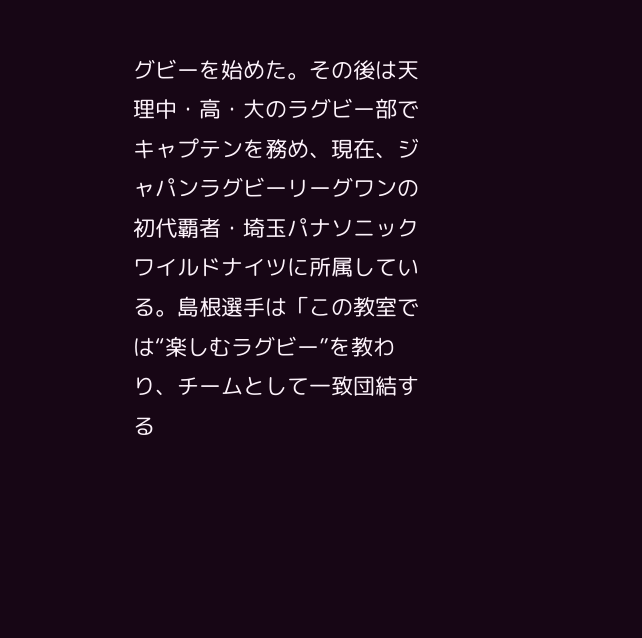グビーを始めた。その後は天理中・高・大のラグビー部でキャプテンを務め、現在、ジャパンラグビーリーグワンの初代覇者・埼玉パナソニックワイルドナイツに所属している。島根選手は「この教室では“楽しむラグビー”を教わり、チームとして一致団結する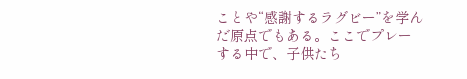ことや“感謝するラグビー”を学んだ原点でもある。ここでプレーする中で、子供たち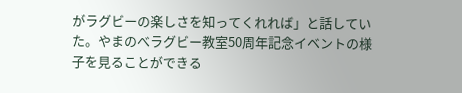がラグビーの楽しさを知ってくれれば」と話していた。やまのべラグビー教室50周年記念イベントの様子を見ることができる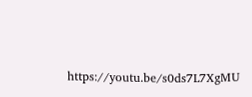https://youtu.be/s0ds7L7XgMU